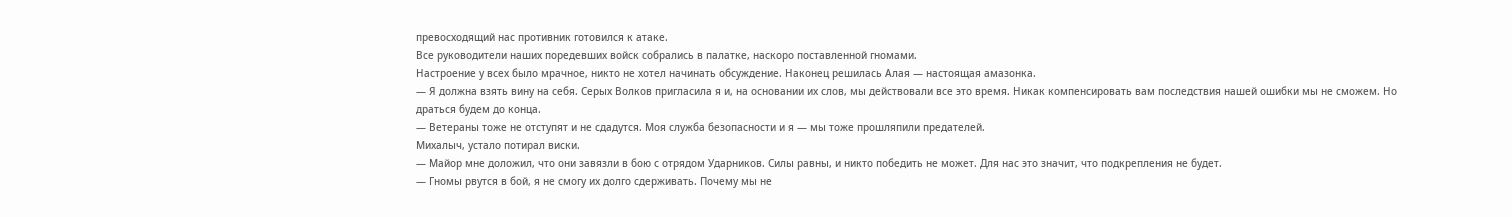превосходящий нас противник готовился к атаке.
Все руководители наших поредевших войск собрались в палатке, наскоро поставленной гномами.
Настроение у всех было мрачное, никто не хотел начинать обсуждение. Наконец решилась Алая — настоящая амазонка.
— Я должна взять вину на себя. Серых Волков пригласила я и, на основании их слов, мы действовали все это время. Никак компенсировать вам последствия нашей ошибки мы не сможем. Но драться будем до конца.
— Ветераны тоже не отступят и не сдадутся. Моя служба безопасности и я — мы тоже прошляпили предателей.
Михалыч, устало потирал виски.
— Майор мне доложил, что они завязли в бою с отрядом Ударников. Силы равны, и никто победить не может. Для нас это значит, что подкрепления не будет.
— Гномы рвутся в бой, я не смогу их долго сдерживать. Почему мы не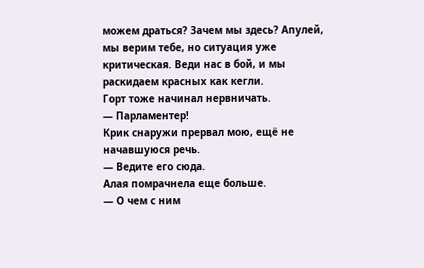можем драться? Зачем мы здесь? Апулей, мы верим тебе, но ситуация уже критическая. Веди нас в бой, и мы раскидаем красных как кегли.
Горт тоже начинал нервничать.
— Парламентер!
Крик снаружи прервал мою, ещё не начавшуюся речь.
— Ведите его сюда.
Алая помрачнела еще больше.
— О чем с ним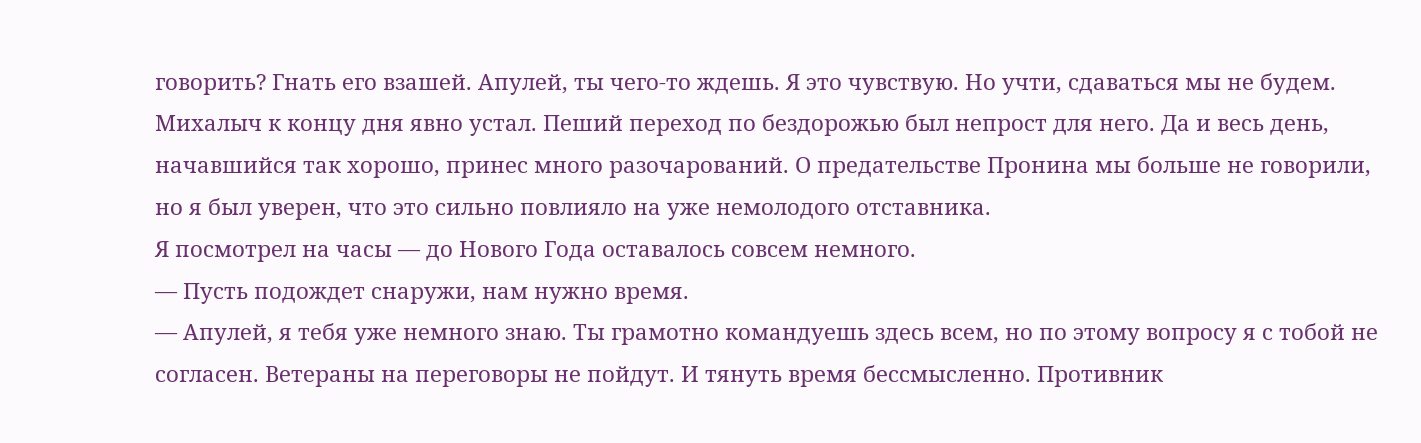говорить? Гнать его взашей. Апулей, ты чего-то ждешь. Я это чувствую. Но учти, сдаваться мы не будем.
Михалыч к концу дня явно устал. Пеший переход по бездорожью был непрост для него. Да и весь день, начавшийся так хорошо, принес много разочарований. О предательстве Пронина мы больше не говорили, но я был уверен, что это сильно повлияло на уже немолодого отставника.
Я посмотрел на часы — до Нового Года оставалось совсем немного.
— Пусть подождет снаружи, нам нужно время.
— Апулей, я тебя уже немного знаю. Ты грамотно командуешь здесь всем, но по этому вопросу я с тобой не согласен. Ветераны на переговоры не пойдут. И тянуть время бессмысленно. Противник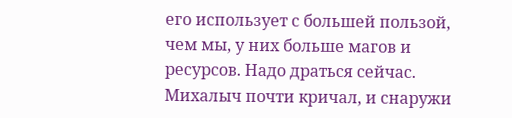его использует с большей пользой, чем мы, у них больше магов и ресурсов. Надо драться сейчас.
Михалыч почти кричал, и снаружи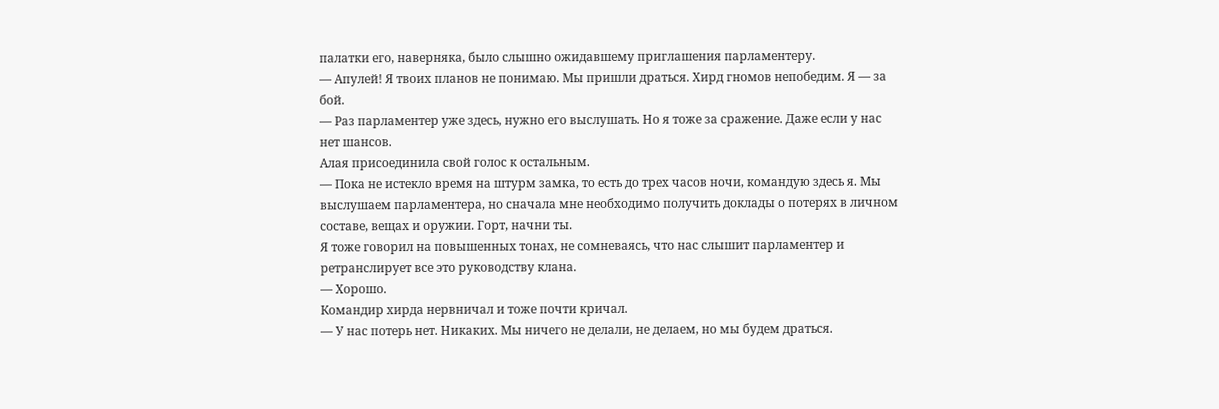палатки его, наверняка, было слышно ожидавшему приглашения парламентеру.
— Апулей! Я твоих планов не понимаю. Мы пришли драться. Хирд гномов непобедим. Я — за бой.
— Раз парламентер уже здесь, нужно его выслушать. Но я тоже за сражение. Даже если у нас нет шансов.
Алая присоединила свой голос к остальным.
— Пока не истекло время на штурм замка, то есть до трех часов ночи, командую здесь я. Мы выслушаем парламентера, но сначала мне необходимо получить доклады о потерях в личном составе, вещах и оружии. Горт, начни ты.
Я тоже говорил на повышенных тонах, не сомневаясь, что нас слышит парламентер и ретранслирует все это руководству клана.
— Хорошо.
Командир хирда нервничал и тоже почти кричал.
— У нас потерь нет. Никаких. Мы ничего не делали, не делаем, но мы будем драться.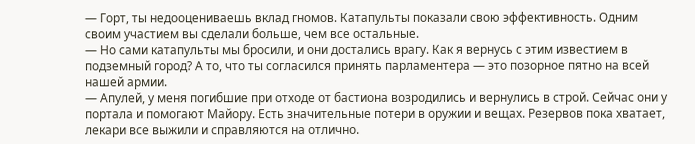— Горт, ты недооцениваешь вклад гномов. Катапульты показали свою эффективность. Одним своим участием вы сделали больше, чем все остальные.
— Но сами катапульты мы бросили, и они достались врагу. Как я вернусь с этим известием в подземный город? А то, что ты согласился принять парламентера — это позорное пятно на всей нашей армии.
— Апулей, у меня погибшие при отходе от бастиона возродились и вернулись в строй. Сейчас они у портала и помогают Майору. Есть значительные потери в оружии и вещах. Резервов пока хватает, лекари все выжили и справляются на отлично.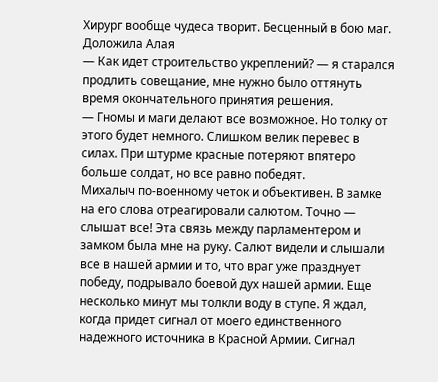Хирург вообще чудеса творит. Бесценный в бою маг.
Доложила Алая
— Как идет строительство укреплений? — я старался продлить совещание, мне нужно было оттянуть время окончательного принятия решения.
— Гномы и маги делают все возможное. Но толку от этого будет немного. Слишком велик перевес в силах. При штурме красные потеряют впятеро больше солдат, но все равно победят.
Михалыч по-военному четок и объективен. В замке на его слова отреагировали салютом. Точно — слышат все! Эта связь между парламентером и замком была мне на руку. Салют видели и слышали все в нашей армии и то, что враг уже празднует победу, подрывало боевой дух нашей армии. Еще несколько минут мы толкли воду в ступе. Я ждал, когда придет сигнал от моего единственного надежного источника в Красной Армии. Сигнал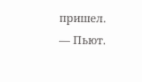пришел.
— Пьют.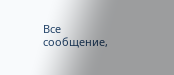Все сообщение,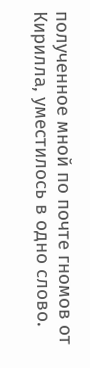полученное мной по почте гномов от Кирилла, уместилось в одно слово.